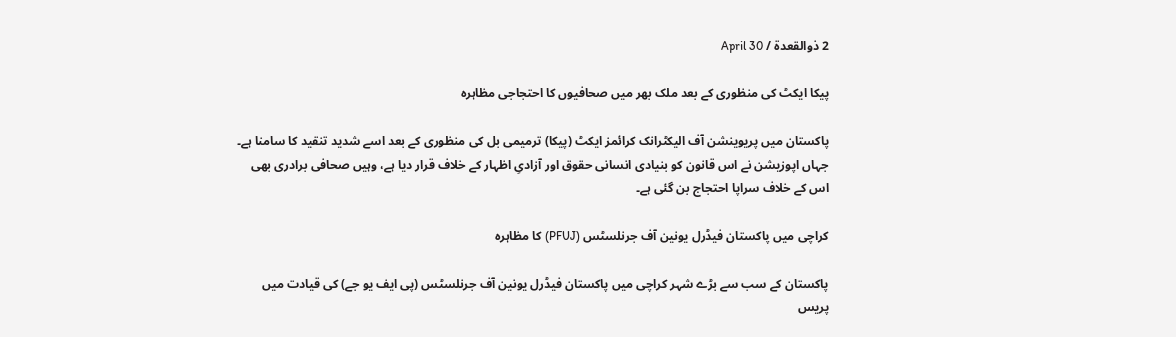2 ذوالقعدة / April 30

پیکا ایکٹ کی منظوری کے بعد ملک بھر میں صحافیوں کا احتجاجی مظاہرہ

پاکستان میں پریوینشن آف الیکٹرانک کرائمز ایکٹ (پیکا) ترمیمی بل کی منظوری کے بعد اسے شدید تنقید کا سامنا ہے۔ جہاں اپوزیشن نے اس قانون کو بنیادی انسانی حقوق اور آزادیِ اظہار کے خلاف قرار دیا ہے، وہیں صحافی برادری بھی اس کے خلاف سراپا احتجاج بن گئی ہے۔

کراچی میں پاکستان فیڈرل یونین آف جرنلسٹس (PFUJ) کا مظاہرہ

پاکستان کے سب سے بڑے شہر کراچی میں پاکستان فیڈرل یونین آف جرنلسٹس (پی ایف یو جے) کی قیادت میں پریس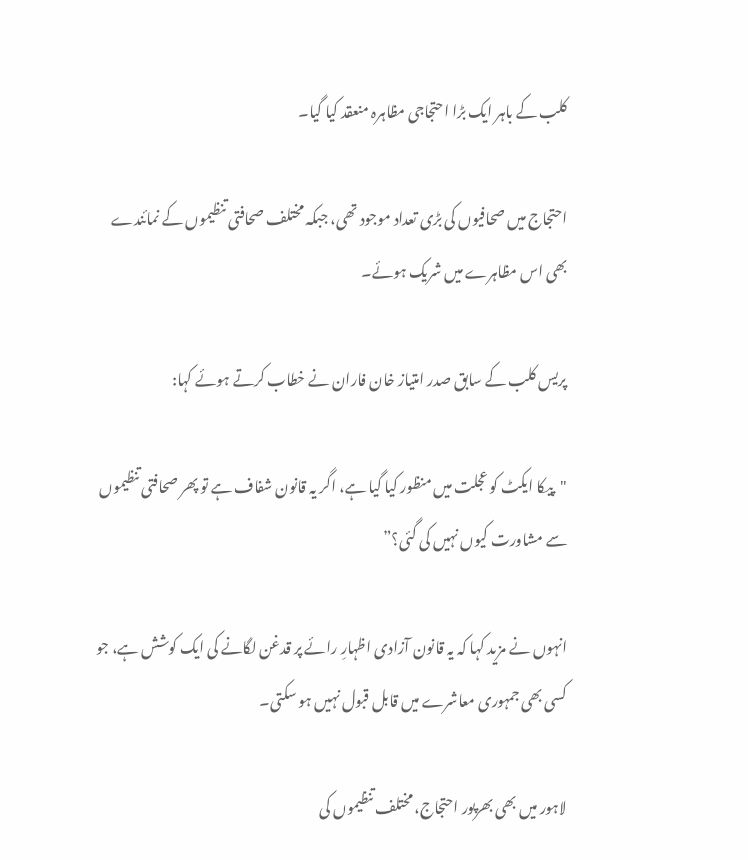کلب کے باہر ایک بڑا احتجاجی مظاہرہ منعقد کیا گیا۔

احتجاج میں صحافیوں کی بڑی تعداد موجود تھی، جبکہ مختلف صحافتی تنظیموں کے نمائندے بھی اس مظاہرے میں شریک ہوئے۔

پریس کلب کے سابق صدر امتیاز خان فاران نے خطاب کرتے ہوئے کہا:

"پیکا ایکٹ کو عجلت میں منظور کیا گیا ہے، اگر یہ قانون شفاف ہے تو پھر صحافتی تنظیموں سے مشاورت کیوں نہیں کی گئی؟”

انہوں نے مزید کہا کہ یہ قانون آزادی اظہارِ رائے پر قدغن لگانے کی ایک کوشش ہے، جو کسی بھی جمہوری معاشرے میں قابل قبول نہیں ہو سکتی۔

لاہور میں بھی بھرپور احتجاج، مختلف تنظیموں کی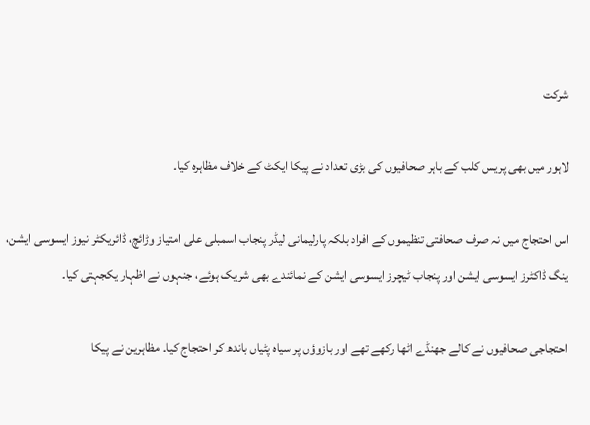شرکت

لاہور میں بھی پریس کلب کے باہر صحافیوں کی بڑی تعداد نے پیکا ایکٹ کے خلاف مظاہرہ کیا۔

اس احتجاج میں نہ صرف صحافتی تنظیموں کے افراد بلکہ پارلیمانی لیڈر پنجاب اسمبلی علی امتیاز وڑائچ، ڈائریکٹر نیوز ایسوسی ایشن، ینگ ڈاکٹرز ایسوسی ایشن اور پنجاب ٹیچرز ایسوسی ایشن کے نمائندے بھی شریک ہوئے، جنہوں نے اظہار یکجہتی کیا۔

احتجاجی صحافیوں نے کالے جھنڈے اٹھا رکھے تھے اور بازوؤں پر سیاہ پٹیاں باندھ کر احتجاج کیا۔ مظاہرین نے پیکا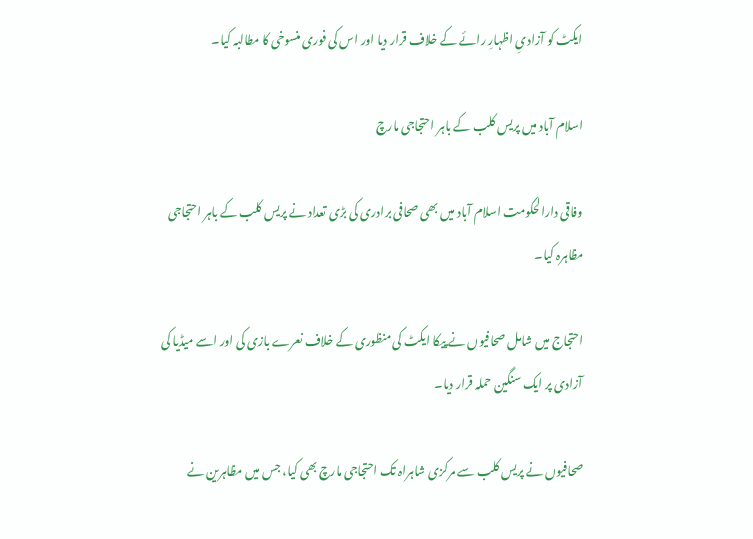ایکٹ کو آزادیِ اظہارِ رائے کے خلاف قرار دیا اور اس کی فوری منسوخی کا مطالبہ کیا۔

اسلام آباد میں پریس کلب کے باہر احتجاجی مارچ

وفاقی دارالحکومت اسلام آباد میں بھی صحافی برادری کی بڑی تعداد نے پریس کلب کے باہر احتجاجی مظاہرہ کیا۔

احتجاج میں شامل صحافیوں نے پیکا ایکٹ کی منظوری کے خلاف نعرے بازی کی اور اسے میڈیا کی آزادی پر ایک سنگین حملہ قرار دیا۔

صحافیوں نے پریس کلب سے مرکزی شاہراہ تک احتجاجی مارچ بھی کیا، جس میں مظاہرین نے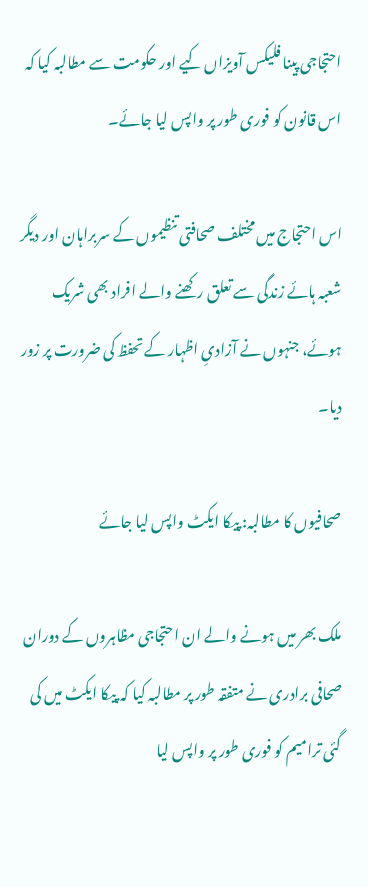احتجاجی پینا فلیکس آویزاں کیے اور حکومت سے مطالبہ کیا کہ اس قانون کو فوری طور پر واپس لیا جائے۔

اس احتجاج میں مختلف صحافتی تنظیموں کے سربراہان اور دیگر شعبہ ہائے زندگی سے تعلق رکھنے والے افراد بھی شریک ہوئے، جنہوں نے آزادیِ اظہار کے تحفظ کی ضرورت پر زور دیا۔

صحافیوں کا مطالبہ: پیکا ایکٹ واپس لیا جائے

ملک بھر میں ہونے والے ان احتجاجی مظاہروں کے دوران صحافی برادری نے متفقہ طور پر مطالبہ کیا کہ پیکا ایکٹ میں کی گئی ترامیم کو فوری طور پر واپس لیا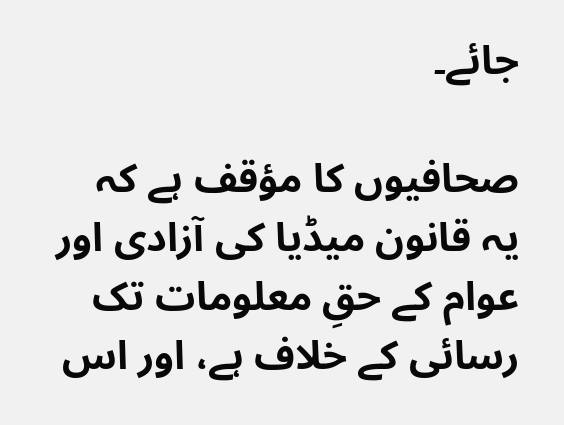جائے۔

صحافیوں کا مؤقف ہے کہ یہ قانون میڈیا کی آزادی اور عوام کے حقِ معلومات تک رسائی کے خلاف ہے، اور اس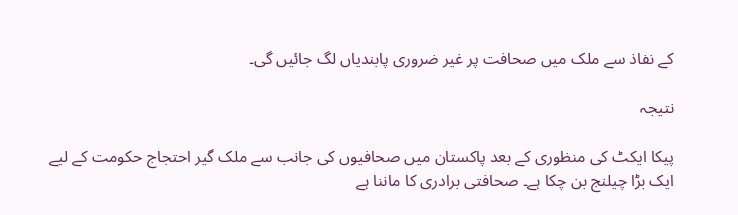کے نفاذ سے ملک میں صحافت پر غیر ضروری پابندیاں لگ جائیں گی۔

نتیجہ

پیکا ایکٹ کی منظوری کے بعد پاکستان میں صحافیوں کی جانب سے ملک گیر احتجاج حکومت کے لیے ایک بڑا چیلنج بن چکا ہے۔ صحافتی برادری کا ماننا ہے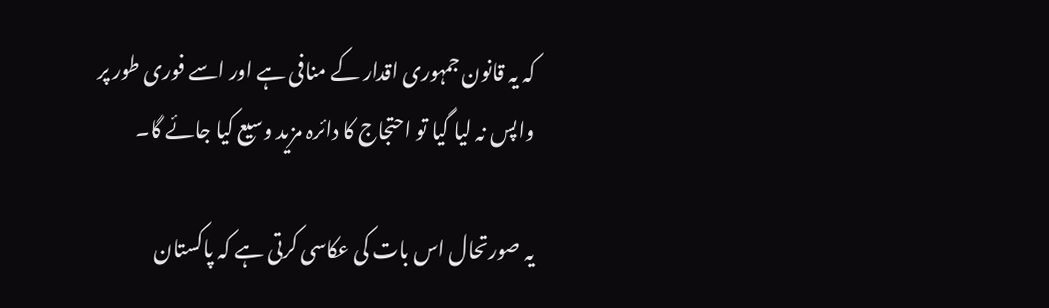کہ یہ قانون جمہوری اقدار کے منافی ہے اور اسے فوری طور پر واپس نہ لیا گیا تو احتجاج کا دائرہ مزید وسیع کیا جائے گا۔

یہ صورتحال اس بات کی عکاسی کرتی ہے کہ پاکستان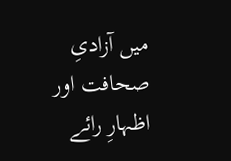میں آزادیِ صحافت اور اظہارِ رائے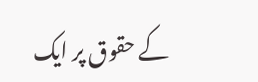کے حقوق پر ایک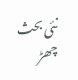نئی بحث چھڑ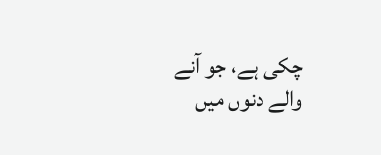چکی ہے، جو آنے والے دنوں میں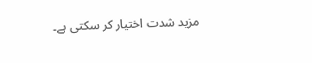مزید شدت اختیار کر سکتی ہے۔